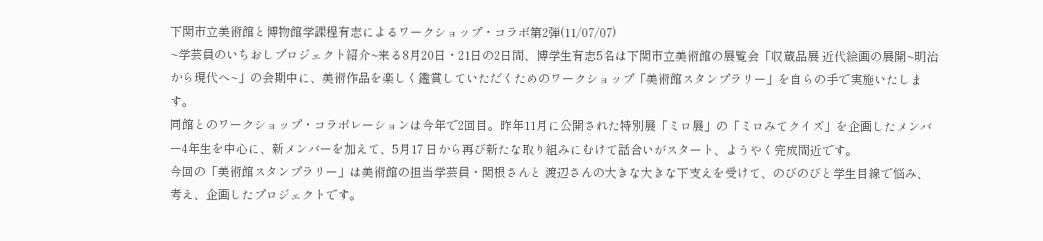下関市立美術館と博物館学課程有志によるワークショップ・コラボ第2弾(11/07/07)
~学芸員のいちおしプロジェクト紹介~来る8月20日・21日の2日間、博学生有志5名は下関市立美術館の展覧会「収蔵品展 近代絵画の展開~明治から現代へ~」の会期中に、美術作品を楽しく鑑賞していただくためのワークショップ「美術館スタンプラリー」を自らの手で実施いたします。
同館とのワークショップ・コラボレーションは今年で2回目。昨年11月に公開された特別展「ミロ展」の「ミロみてクイズ」を企画したメンバー4年生を中心に、新メンバーを加えて、5月17 日から再び新たな取り組みにむけて話合いがスタート、ようやく完成間近です。
今回の「美術館スタンプラリー」は美術館の担当学芸員・関根さんと 渡辺さんの大きな大きな下支えを受けて、のびのびと学生目線で悩み、考え、企画したプロジェクトです。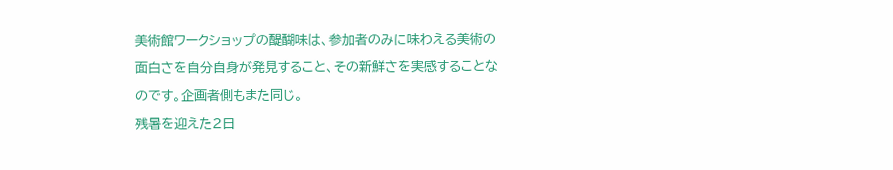美術館ワークショップの醍醐味は、参加者のみに味わえる美術の面白さを自分自身が発見すること、その新鮮さを実感することなのです。企画者側もまた同じ。
残暑を迎えた2日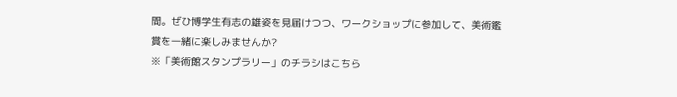間。ぜひ博学生有志の雄姿を見届けつつ、ワークショップに参加して、美術鑑賞を一緒に楽しみませんか?
※「美術館スタンプラリー」のチラシはこちら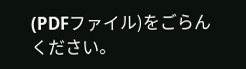(PDFファイル)をごらんください。